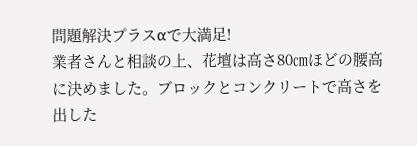問題解決プラスαで大満足!
業者さんと相談の上、花壇は高さ80㎝ほどの腰高に決めました。ブロックとコンクリートで高さを出した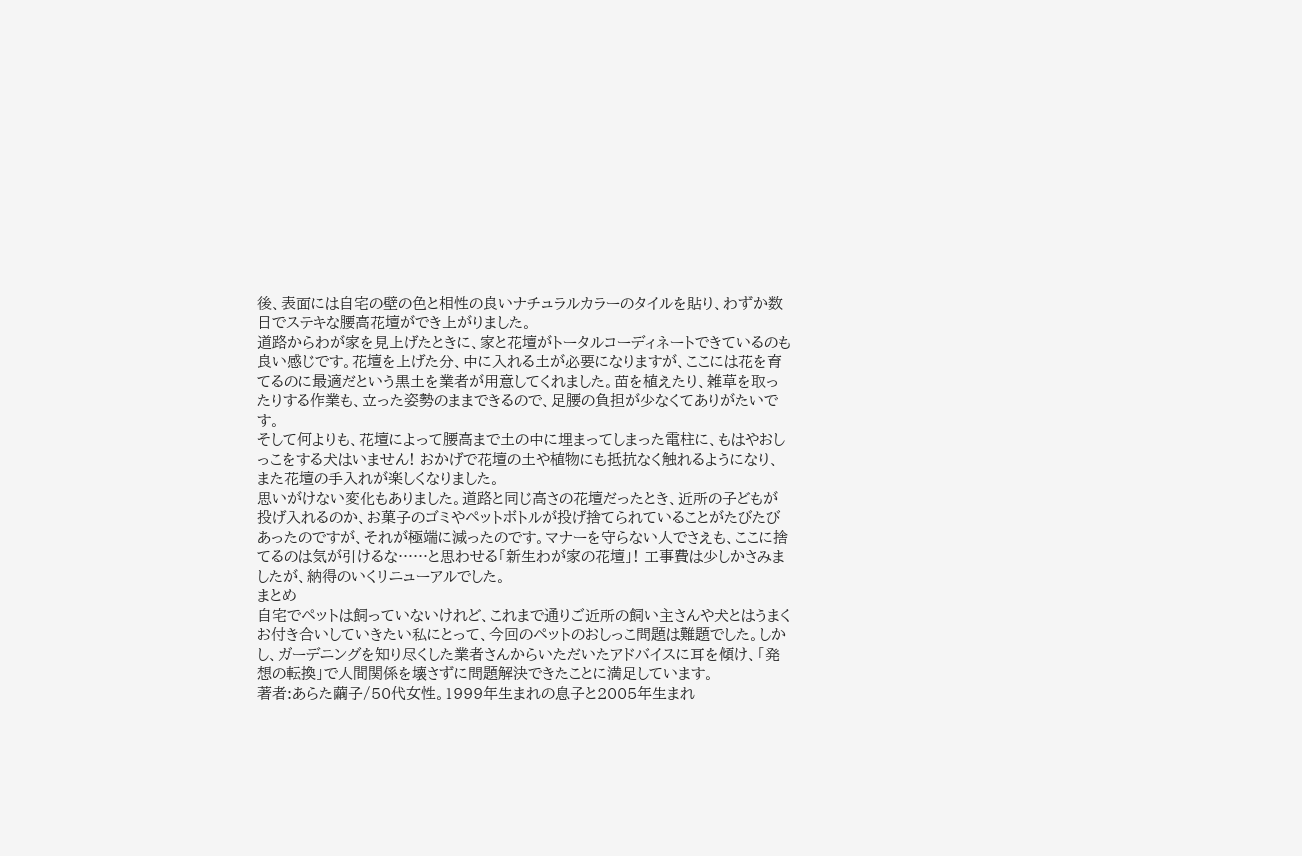後、表面には自宅の壁の色と相性の良いナチュラルカラーのタイルを貼り、わずか数日でステキな腰高花壇ができ上がりました。
道路からわが家を見上げたときに、家と花壇がトータルコーディネートできているのも良い感じです。花壇を上げた分、中に入れる土が必要になりますが、ここには花を育てるのに最適だという黒土を業者が用意してくれました。苗を植えたり、雑草を取ったりする作業も、立った姿勢のままできるので、足腰の負担が少なくてありがたいです。
そして何よりも、花壇によって腰高まで土の中に埋まってしまった電柱に、もはやおしっこをする犬はいません! おかげで花壇の土や植物にも抵抗なく触れるようになり、また花壇の手入れが楽しくなりました。
思いがけない変化もありました。道路と同じ高さの花壇だったとき、近所の子どもが投げ入れるのか、お菓子のゴミやペットボトルが投げ捨てられていることがたびたびあったのですが、それが極端に減ったのです。マナーを守らない人でさえも、ここに捨てるのは気が引けるな……と思わせる「新生わが家の花壇」! 工事費は少しかさみましたが、納得のいくリニューアルでした。
まとめ
自宅でペットは飼っていないけれど、これまで通りご近所の飼い主さんや犬とはうまくお付き合いしていきたい私にとって、今回のペットのおしっこ問題は難題でした。しかし、ガーデニングを知り尽くした業者さんからいただいたアドバイスに耳を傾け、「発想の転換」で人間関係を壊さずに問題解決できたことに満足しています。
著者:あらた繭子/50代女性。1999年生まれの息子と2005年生まれ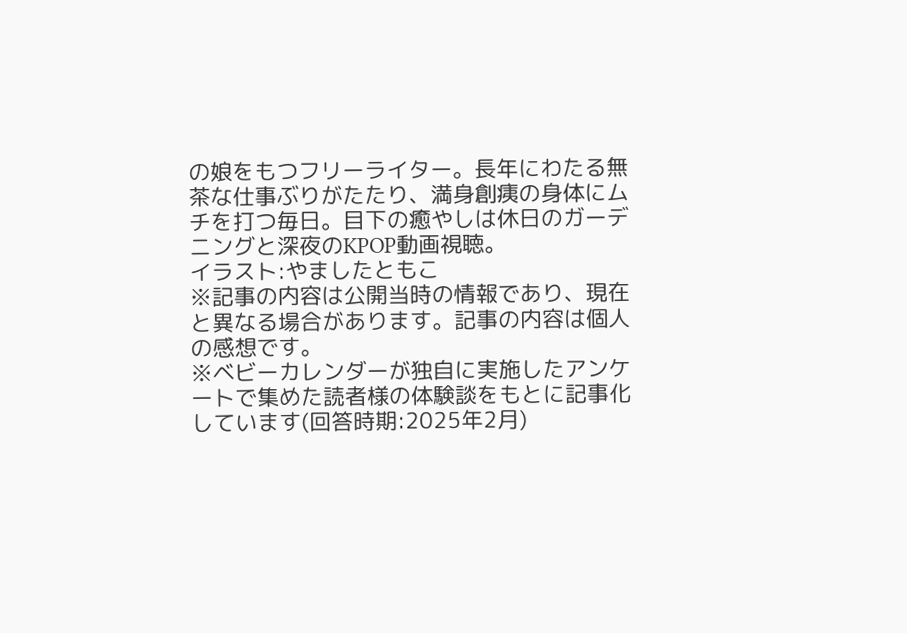の娘をもつフリーライター。長年にわたる無茶な仕事ぶりがたたり、満身創痍の身体にムチを打つ毎日。目下の癒やしは休日のガーデニングと深夜のKPOP動画視聴。
イラスト:やましたともこ
※記事の内容は公開当時の情報であり、現在と異なる場合があります。記事の内容は個人の感想です。
※ベビーカレンダーが独自に実施したアンケートで集めた読者様の体験談をもとに記事化しています(回答時期:2025年2月)